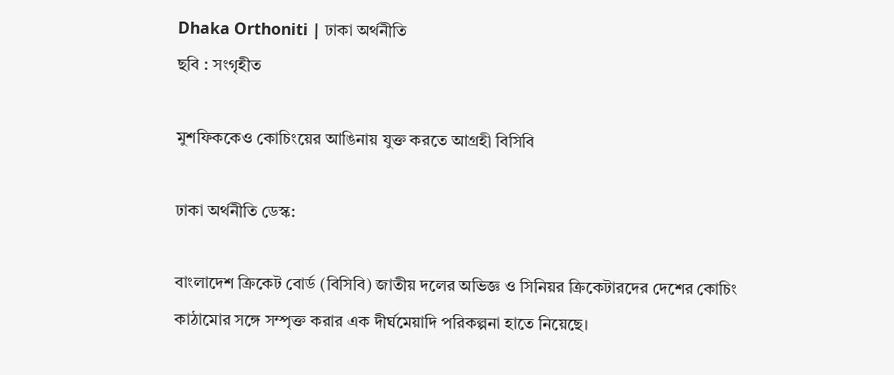Dhaka Orthoniti | ঢাকা অর্থনীতি
ছবি : সংগৃহীত

মুশফিককেও কোচিংয়ের আঙিনায় যুক্ত করতে আগ্রহী বিসিবি

ঢাকা অর্থনীতি ডেস্ক:

বাংলাদেশ ক্রিকেট বোর্ড (বিসিবি) জাতীয় দলের অভিজ্ঞ ও সিনিয়র ক্রিকেটারদের দেশের কোচিং কাঠামোর সঙ্গে সম্পৃক্ত করার এক দীর্ঘমেয়াদি পরিকল্পনা হাতে নিয়েছে।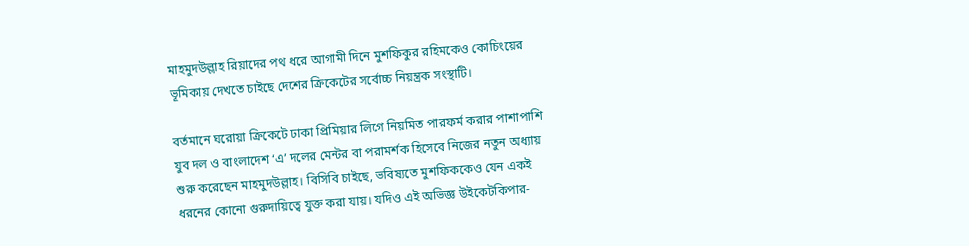মাহমুদউল্লাহ রিয়াদের পথ ধরে আগামী দিনে মুশফিকুর রহিমকেও কোচিংয়ের ভূমিকায় দেখতে চাইছে দেশের ক্রিকেটের সর্বোচ্চ নিয়ন্ত্রক সংস্থাটি।

বর্তমানে ঘরোয়া ক্রিকেটে ঢাকা প্রিমিয়ার লিগে নিয়মিত পারফর্ম করার পাশাপাশি যুব দল ও বাংলাদেশ ‘এ’ দলের মেন্টর বা পরামর্শক হিসেবে নিজের নতুন অধ্যায় শুরু করেছেন মাহমুদউল্লাহ। বিসিবি চাইছে, ভবিষ্যতে মুশফিককেও যেন একই ধরনের কোনো গুরুদায়িত্বে যুক্ত করা যায়। যদিও এই অভিজ্ঞ উইকেটকিপার-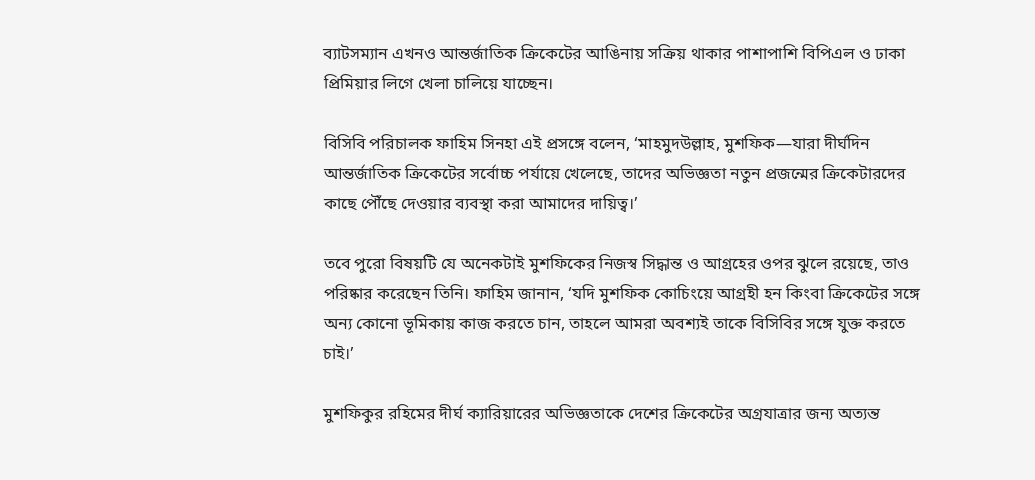ব্যাটসম্যান এখনও আন্তর্জাতিক ক্রিকেটের আঙিনায় সক্রিয় থাকার পাশাপাশি বিপিএল ও ঢাকা প্রিমিয়ার লিগে খেলা চালিয়ে যাচ্ছেন।

বিসিবি পরিচালক ফাহিম সিনহা এই প্রসঙ্গে বলেন, ‘মাহমুদউল্লাহ, মুশফিক—যারা দীর্ঘদিন আন্তর্জাতিক ক্রিকেটের সর্বোচ্চ পর্যায়ে খেলেছে, তাদের অভিজ্ঞতা নতুন প্রজন্মের ক্রিকেটারদের কাছে পৌঁছে দেওয়ার ব্যবস্থা করা আমাদের দায়িত্ব।’

তবে পুরো বিষয়টি যে অনেকটাই মুশফিকের নিজস্ব সিদ্ধান্ত ও আগ্রহের ওপর ঝুলে রয়েছে, তাও পরিষ্কার করেছেন তিনি। ফাহিম জানান, ‘যদি মুশফিক কোচিংয়ে আগ্রহী হন কিংবা ক্রিকেটের সঙ্গে অন্য কোনো ভূমিকায় কাজ করতে চান, তাহলে আমরা অবশ্যই তাকে বিসিবির সঙ্গে যুক্ত করতে চাই।’

মুশফিকুর রহিমের দীর্ঘ ক্যারিয়ারের অভিজ্ঞতাকে দেশের ক্রিকেটের অগ্রযাত্রার জন্য অত্যন্ত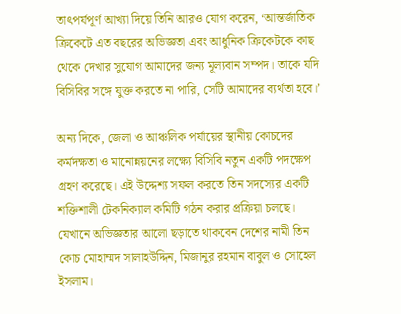তাৎপর্যপূর্ণ আখ্যা দিয়ে তিনি আরও যোগ করেন, ‘আন্তর্জাতিক ক্রিকেটে এত বছরের অভিজ্ঞতা এবং আধুনিক ক্রিকেটকে কাছ থেকে দেখার সুযোগ আমাদের জন্য মূল্যবান সম্পদ। তাকে যদি বিসিবির সঙ্গে যুক্ত করতে না পারি, সেটি আমাদের ব্যর্থতা হবে।’

অন্য দিকে, জেলা ও আঞ্চলিক পর্যায়ের স্থানীয় কোচদের কর্মদক্ষতা ও মানোন্নয়নের লক্ষ্যে বিসিবি নতুন একটি পদক্ষেপ গ্রহণ করেছে। এই উদ্দেশ্য সফল করতে তিন সদস্যের একটি শক্তিশালী টেকনিক্যাল কমিটি গঠন করার প্রক্রিয়া চলছে। যেখানে অভিজ্ঞতার আলো ছড়াতে থাকবেন দেশের নামী তিন কোচ মোহাম্মদ সালাহউদ্দিন, মিজানুর রহমান বাবুল ও সোহেল ইসলাম।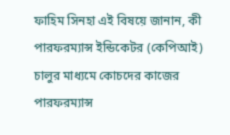ফাহিম সিনহা এই বিষয়ে জানান, কী পারফরম্যান্স ইন্ডিকেটর (কেপিআই) চালুর মাধ্যমে কোচদের কাজের পারফরম্যান্স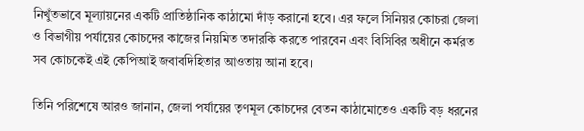নিখুঁতভাবে মূল্যায়নের একটি প্রাতিষ্ঠানিক কাঠামো দাঁড় করানো হবে। এর ফলে সিনিয়র কোচরা জেলা ও বিভাগীয় পর্যায়ের কোচদের কাজের নিয়মিত তদারকি করতে পারবেন এবং বিসিবির অধীনে কর্মরত সব কোচকেই এই কেপিআই জবাবদিহিতার আওতায় আনা হবে।

তিনি পরিশেষে আরও জানান, জেলা পর্যায়ের তৃণমূল কোচদের বেতন কাঠামোতেও একটি বড় ধরনের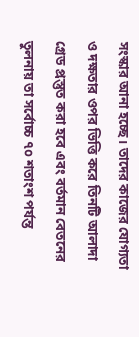সংস্কার আনা হচ্ছে। তাদের কাজের যোগ্যতা ও দক্ষতার ওপর ভিত্তি করে তিনটি আলাদা গ্রেড প্রস্তুত করা হবে এবং বর্তমান বেতনের তুলনায় তা সর্বোচ্চ ৭০ শতাংশ পর্যন্ত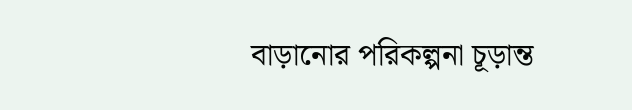বাড়ানোর পরিকল্পনা চূড়ান্ত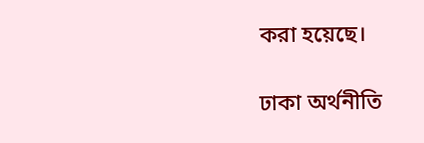করা হয়েছে।

ঢাকা অর্থনীতি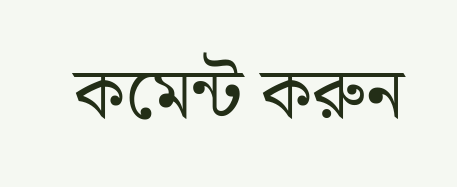কমেন্ট করুন